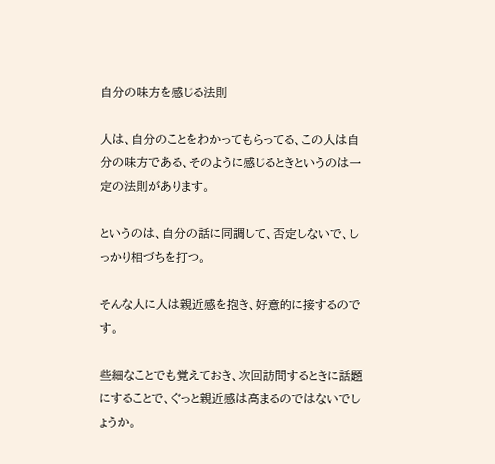自分の味方を感じる法則

人は、自分のことをわかってもらってる、この人は自分の味方である、そのように感じるときというのは一定の法則があります。

というのは、自分の話に同調して、否定しないで、しっかり相づちを打つ。

そんな人に人は親近感を抱き、好意的に接するのです。

些細なことでも覚えておき、次回訪問するときに話題にすることで、ぐっと親近感は高まるのではないでしょうか。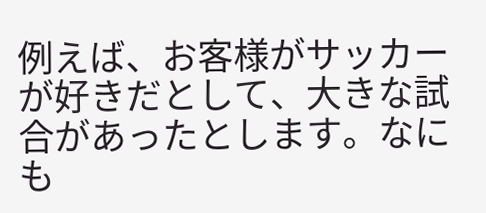例えば、お客様がサッカーが好きだとして、大きな試合があったとします。なにも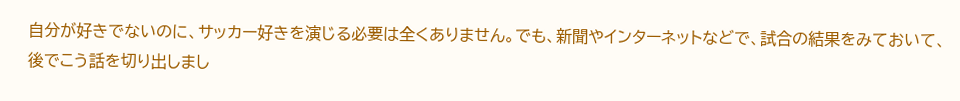自分が好きでないのに、サッカー好きを演じる必要は全くありません。でも、新聞やインターネットなどで、試合の結果をみておいて、後でこう話を切り出しまし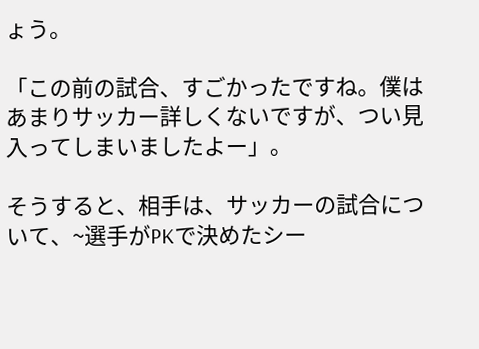ょう。

「この前の試合、すごかったですね。僕はあまりサッカー詳しくないですが、つい見入ってしまいましたよー」。

そうすると、相手は、サッカーの試合について、~選手がPKで決めたシー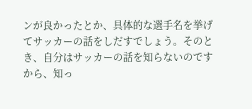ンが良かったとか、具体的な選手名を挙げてサッカーの話をしだすでしょう。そのとき、自分はサッカーの話を知らないのですから、知っ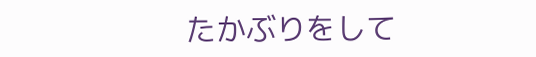たかぶりをして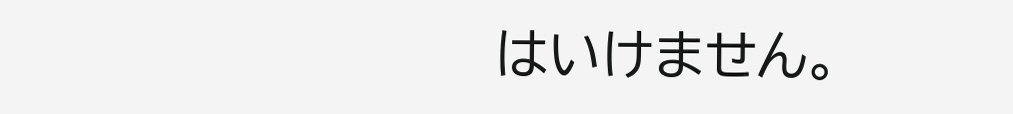はいけません。